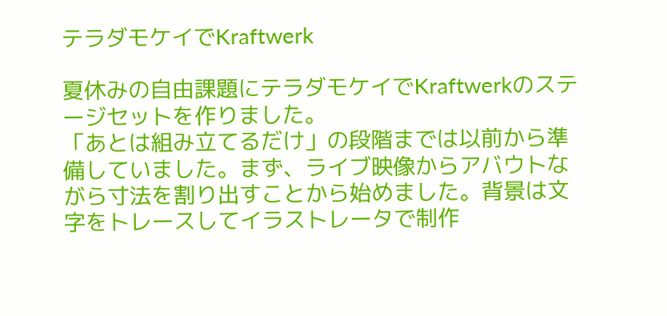テラダモケイでKraftwerk

夏休みの自由課題にテラダモケイでKraftwerkのステージセットを作りました。
「あとは組み立てるだけ」の段階までは以前から準備していました。まず、ライブ映像からアバウトながら寸法を割り出すことから始めました。背景は文字をトレースしてイラストレータで制作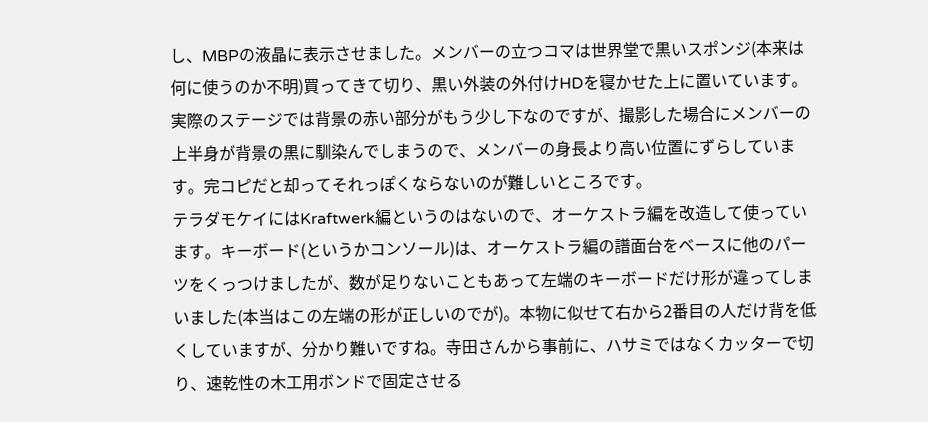し、MBPの液晶に表示させました。メンバーの立つコマは世界堂で黒いスポンジ(本来は何に使うのか不明)買ってきて切り、黒い外装の外付けHDを寝かせた上に置いています。実際のステージでは背景の赤い部分がもう少し下なのですが、撮影した場合にメンバーの上半身が背景の黒に馴染んでしまうので、メンバーの身長より高い位置にずらしています。完コピだと却ってそれっぽくならないのが難しいところです。
テラダモケイにはKraftwerk編というのはないので、オーケストラ編を改造して使っています。キーボード(というかコンソール)は、オーケストラ編の譜面台をベースに他のパーツをくっつけましたが、数が足りないこともあって左端のキーボードだけ形が違ってしまいました(本当はこの左端の形が正しいのでが)。本物に似せて右から2番目の人だけ背を低くしていますが、分かり難いですね。寺田さんから事前に、ハサミではなくカッターで切り、速乾性の木工用ボンドで固定させる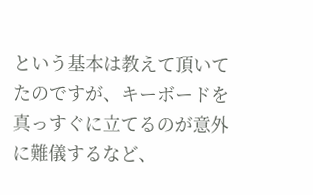という基本は教えて頂いてたのですが、キーボードを真っすぐに立てるのが意外に難儀するなど、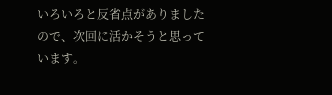いろいろと反省点がありましたので、次回に活かそうと思っています。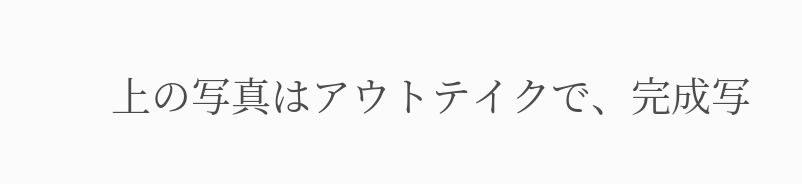上の写真はアウトテイクで、完成写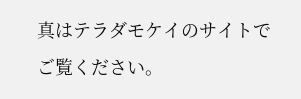真はテラダモケイのサイトでご覧ください。